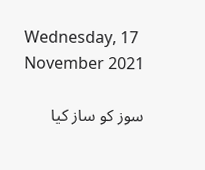Wednesday, 17 November 2021

سوز کو ساز کیا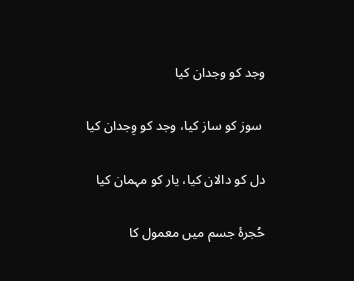وجد کو وجدان کیا

 سوز کو ساز کیا، وجد کو وِجدان کیا

دل کو دالان کیا، یار کو مہمان کیا

حُجرۂ جسم میں معمول کا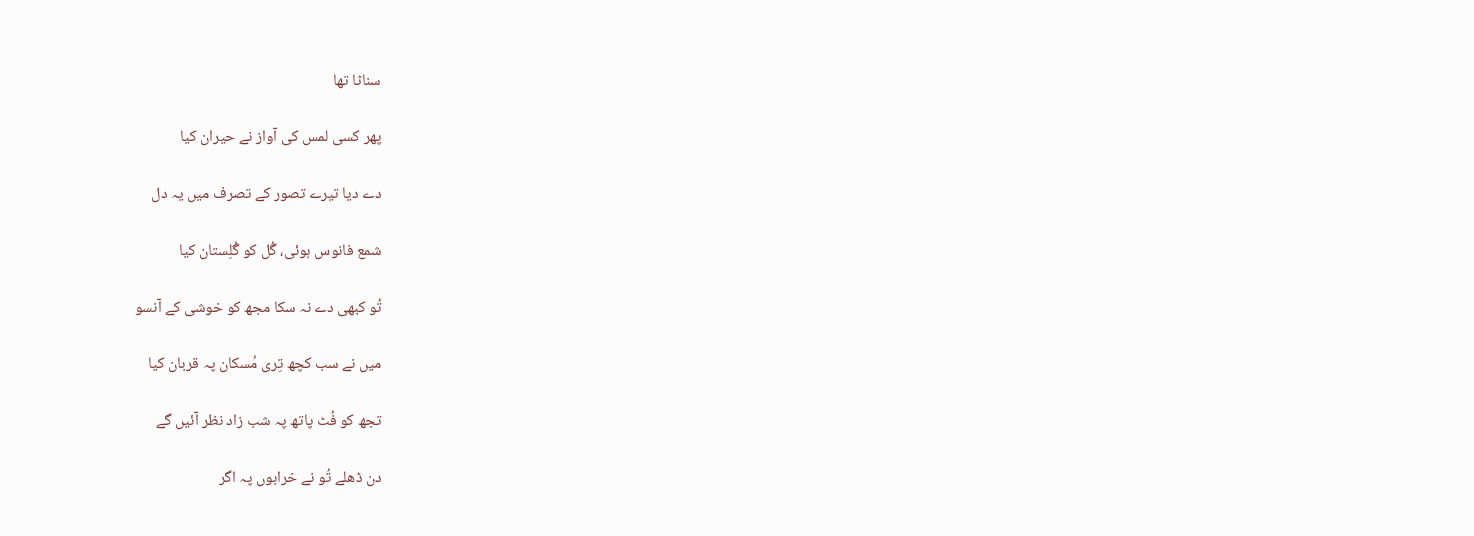سناٹا تھا

پھر کسی لمس کی آواز نے حیران کیا

دے دیا تیرے تصور کے تصرف میں یہ دل

شمع فانوس ہوئی، گُل کو گُلِستان کیا

تُو کبھی دے نہ سکا مجھ کو خوشی کے آنسو

میں نے سب کچھ تِری مُسکان پہ قربان کیا

تجھ کو فُٹ پاتھ پہ شب زاد نظر آئیں گے

دن ڈھلے تُو نے خرابوں پہ اگر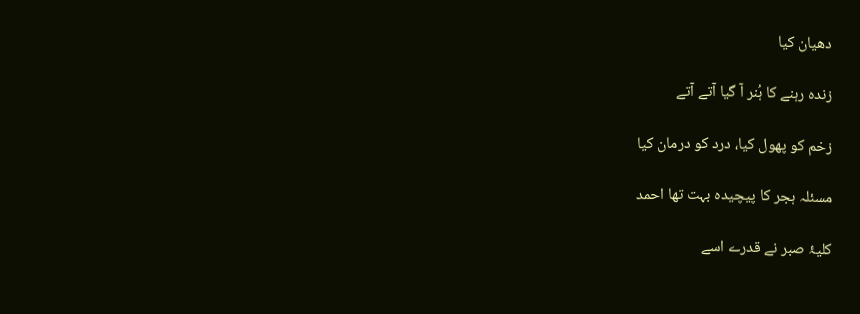دھیان کیا

زندہ رہنے کا ہُنر آ گیا آتے آتے

زخم کو پھول کیا، درد کو درمان کیا

مسئلہ ہجر کا پیچیدہ بہت تھا احمد

کلیۂ صبر نے قدرے اسے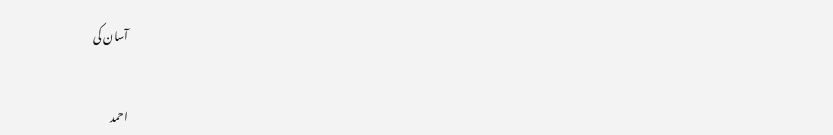آسان کی


احمد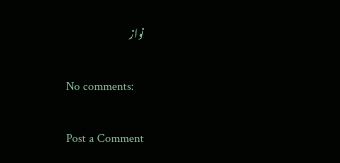نواز

No comments:

Post a Comment